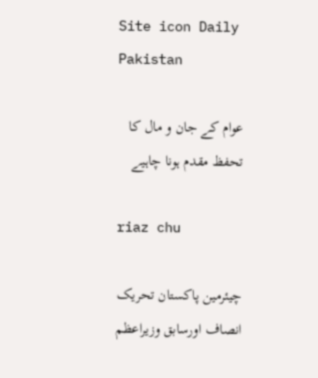Site icon Daily Pakistan

عوام کے جان و مال کا تحفظ مقدم ہونا چاہیے

riaz chu

چیئرمین پاکستان تحریک انصاف اورسابق وزیراعظم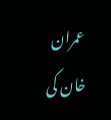عمران خان کی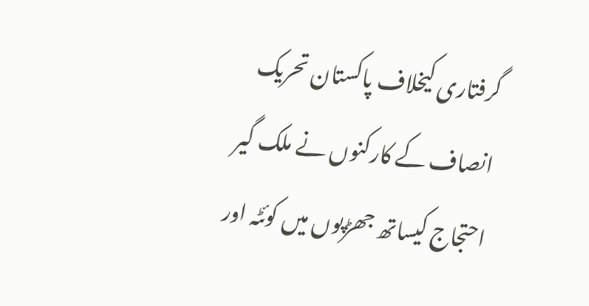گرفتاری کیخلاف پاکستان تحریک انصاف کے کارکنوں نے ملک گیر احتجاج کیساتھ جھڑپوں میں کوئٹہ اور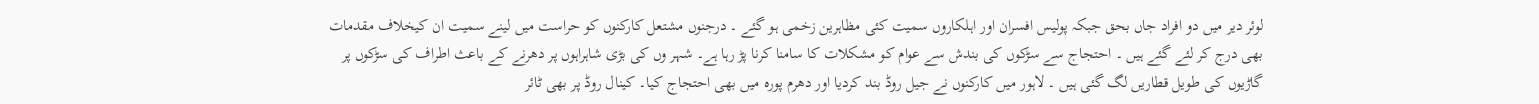لوئر دیر میں دو افراد جاں بحق جبکہ پولیس افسران اور اہلکاروں سمیت کئی مظاہرین زخمی ہو گئے ۔ درجنوں مشتعل کارکنوں کو حراست میں لینے سمیت ان کیخلاف مقدمات بھی درج کر لئے گئے ہیں ۔ احتجاج سے سڑکوں کی بندش سے عوام کو مشکلات کا سامنا کرنا پڑ رہا ہے۔ شہر وں کی بڑی شاہراہوں پر دھرنے کے باعث اطراف کی سڑکوں پر گاڑیوں کی طویل قطاریں لگ گئی ہیں ۔ لاہور میں کارکنوں نے جیل روڈ بند کردیا اور دھرم پورہ میں بھی احتجاج کیا۔ کینال روڈ پر بھی ٹائر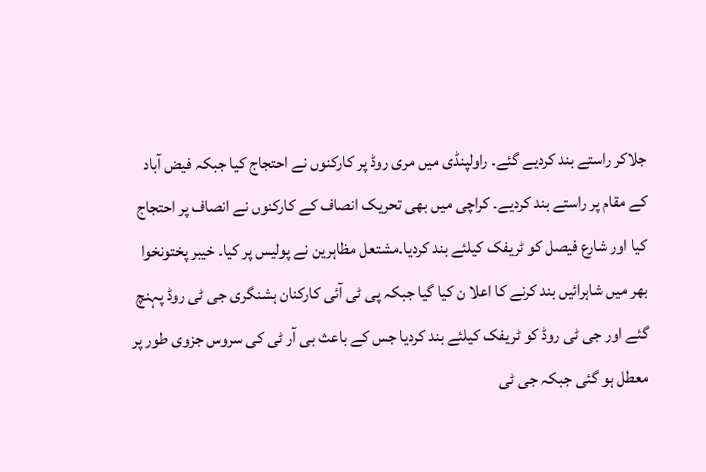جلاکر راستے بند کردیے گئے۔ راولپنڈی میں مری روڈ پر کارکنوں نے احتجاج کیا جبکہ فیض آباد کے مقام پر راستے بند کردیے۔ کراچی میں بھی تحریک انصاف کے کارکنوں نے انصاف پر احتجاج کیا اور شارع فیصل کو ٹریفک کیلئے بند کردیا۔مشتعل مظاہرین نے پولیس پر کیا۔ خیبر پختونخوا بھر میں شاہرائیں بند کرنے کا اعلا ن کیا گیا جبکہ پی ٹی آئی کارکنان ہشنگری جی ٹی روڈ پہنچ گئے اور جی ٹی روڈ کو ٹریفک کیلئے بند کردیا جس کے باعث بی آر ٹی کی سروس جزوی طور پر معطل ہو گئی جبکہ جی ٹی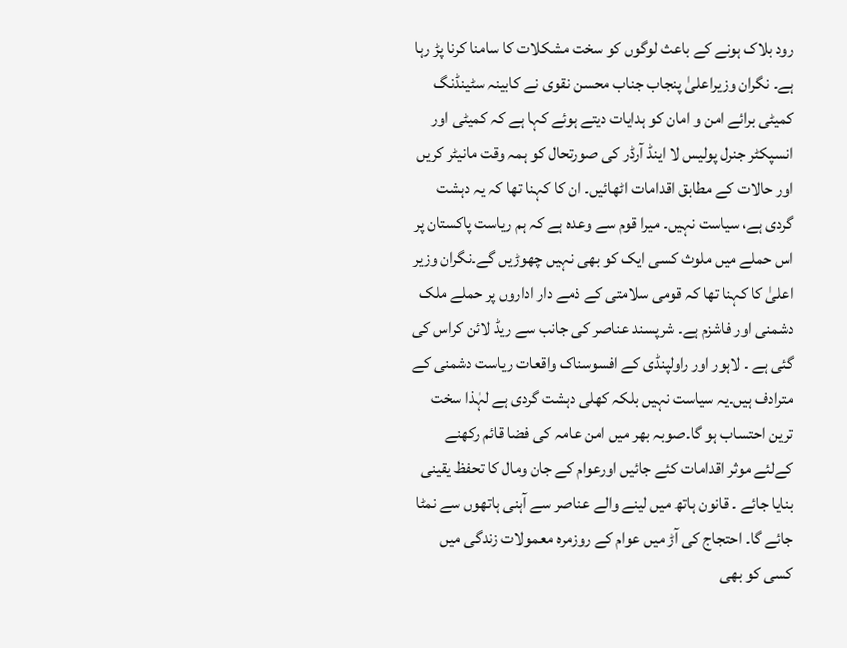رود بلاک ہونے کے باعث لوگوں کو سخت مشکلات کا سامنا کرنا پڑ رہا ہے۔ نگران وزیراعلیٰ پنجاب جناب محسن نقوی نے کابینہ سٹینڈنگ کمیٹی برائے امن و امان کو ہدایات دیتے ہوئے کہا ہے کہ کمیٹی اور انسپکٹر جنرل پولیس لا اینڈ آرڈر کی صورتحال کو ہمہ وقت مانیٹر کریں اور حالات کے مطابق اقدامات اٹھائیں۔ ان کا کہنا تھا کہ یہ دہشت گردی ہے، سیاست نہیں۔ میرا قوم سے وعدہ ہے کہ ہم ریاست پاکستان پر اس حملے میں ملوث کسی ایک کو بھی نہیں چھوڑیں گے۔نگران وزیر اعلیٰ کا کہنا تھا کہ قومی سلامتی کے ذمے دار اداروں پر حملے ملک دشمنی اور فاشزم ہے۔ شرپسند عناصر کی جانب سے ریڈ لائن کراس کی گئی ہے ۔ لاہور اور راولپنڈی کے افسوسناک واقعات ریاست دشمنی کے مترادف ہیں۔یہ سیاست نہیں بلکہ کھلی دہشت گردی ہے لہٰذا سخت ترین احتساب ہو گا۔صوبہ بھر میں امن عامہ کی فضا قائم رکھنے کےلئے موثر اقدامات کئے جائیں اورعوام کے جان ومال کا تحفظ یقینی بنایا جائے ۔ قانون ہاتھ میں لینے والے عناصر سے آہنی ہاتھوں سے نمٹا جائے گا۔ احتجاج کی آڑ میں عوام کے روزمرہ معمولات زندگی میں کسی کو بھی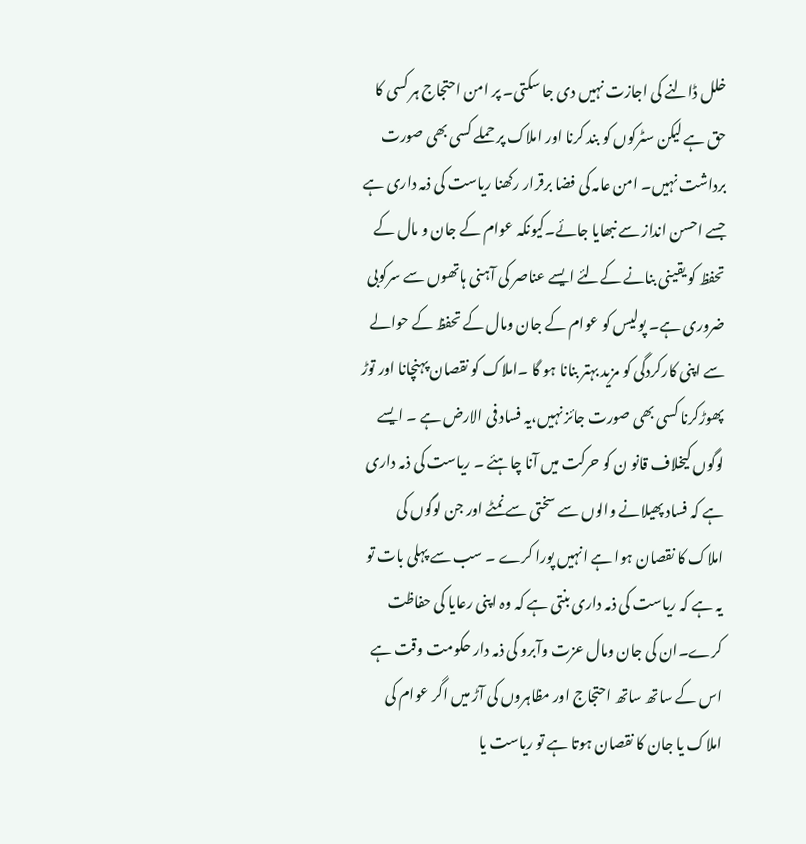خلل ڈالنے کی اجازت نہیں دی جا سکتی۔ پر امن احتجاج ہر کسی کا حق ہے لیکن سٹرکوں کو بند کرنا اور املاک پر حملے کسی بھی صورت برداشت نہیں۔ امن عامہ کی فضا برقرار رکھنا ریاست کی ذمہ داری ہے جسے احسن انداز سے نبھایا جائے۔کیونکہ عوام کے جان و مال کے تحفظ کو یقینی بنانے کےلئے ایسے عناصر کی آہنی ہاتھوں سے سرکوبی ضروری ہے۔ پولیس کو عوام کے جان ومال کے تحفظ کے حوالے سے اپنی کارکردگی کو مزید بہتر بنانا ہو گا ۔املاک کو نقصان پہنچانا اور توڑ پھوڑکرنا کسی بھی صورت جائز نہیں،یہ فساد فی الارض ہے ۔ ایسے لوگوں کیخلاف قانو ن کو حرکت میں آنا چاہئے ۔ ریاست کی ذمہ داری ہے کہ فساد پھیلانے والوں سے سختی سے نمٹے اور جن لوگوں کی املاک کا نقصان ہوا ہے انہیں پورا کرے ۔ سب سے پہلی بات تو یہ ہے کہ ریاست کی ذمہ داری بنتی ہے کہ وہ اپنی رعایا کی حفاظت کرے۔ان کی جان ومال عزت وآبرو کی ذمہ دار حکومت وقت ہے اس کے ساتھ ساتھ احتجاج اور مظاہروں کی آڑ میں اگر عوام کی املاک یا جان کا نقصان ہوتا ہے تو ریاست یا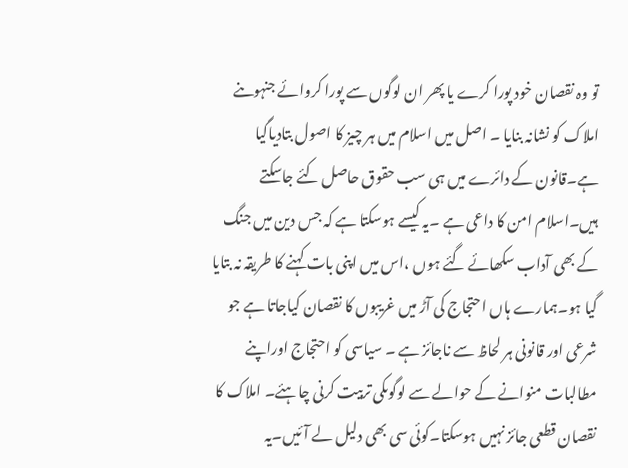تو وہ نقصان خود پورا کرے یا پھر ان لوگوں سے پورا کروائے جنہوںنے املاک کو نشانہ بنایا ۔ اصل میں اسلام میں ہر چیز کا اصول بتادیاگیا ہے۔قانون کے دائرے میں ہی سب حقوق حاصل کئے جاسکتے ہیں۔اسلام امن کا داعی ہے ۔یہ کیسے ہوسکتا ہے کہ جس دین میں جنگ کے بھی آداب سکھائے گئے ہوں ،اس میں اپنی بات کہنے کا طریقہ نہ بتایا گیا ہو۔ہمارے ہاں احتجاج کی آڑ میں غریبوں کا نقصان کیاجاتا ہے جو شرعی اور قانونی ہر لحاظ سے ناجائز ہے ۔ سیاسی کو احتجاج اوراپنے مطالبات منوانے کے حوالے سے لوگوںکی تربیت کرنی چاہئے۔ املاک کا نقصان قطعی جائز نہیں ہوسکتا۔کوئی سی بھی دلیل لے آئیں۔یہ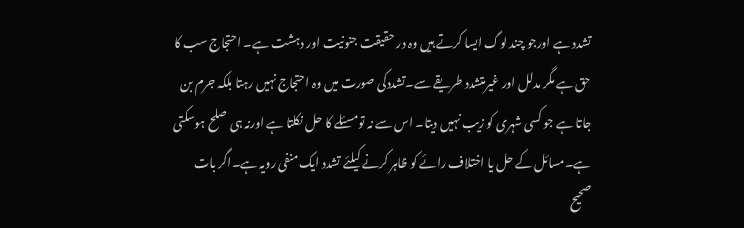تشدد ہے اورجو چند لوگ ایسا کرتے ہیں وہ در حقیقت جنونیت اور دہشت ہے۔ احتجاج سب کا حق ہے مگر مدلل اور غیرمتشدد طریقے سے۔تشددکی صورت میں وہ احتجاج نہیں رہتا بلکہ جرم بن جاتا ہے جو کسی شہری کو زیب نہیں دیتا۔ اس سے نہ تومسئلے کا حل نکلتا ہے اورنہ ہی صلح ہوسکتی ہے۔مسائل کے حل یا اختلاف رائے کو ظاہر کرنے کیلئے تشدد ایک منفی رویہ ہے۔اگر بات صحیح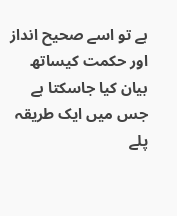ہے تو اسے صحیح انداز اور حکمت کیساتھ بیان کیا جاسکتا ہے جس میں ایک طریقہ پلے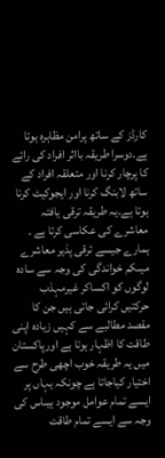کارڈز کے ساتھ پرامن مظاہرہ ہوتا ہے۔دوسرا طریقہ بااثر افراد کی رائے کا پرچار کرنا اور متعلقہ افراد کے ساتھ لابنگ کرنا اور ایجوکیٹ کرنا ہوتا ہے۔یہ طریقہ ترقی یافتہ معاشرے کی عکاسی کرتا ہے ۔ ہمارے جیسے ترقی پذیر معاشرے میںکم خواندگی کی وجہ سے سادہ لوگوں کو اکساکر غیرمہذب حرکتیں کرائی جاتی ہیں جن کا مقصد مطالبے سے کہیں زیادہ اپنی طاقت کا اظہار ہوتا ہے اورپاکستان میں یہ طریقہ خوب اچھی طرح سے اختیار کیاجاتا ہے چونکہ یہاں پر ایسے تمام عوامل موجود ہیںاس کی وجہ سے ایسے تمام طاقت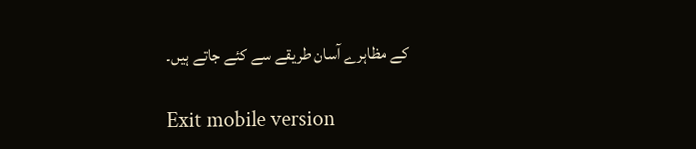کے مظاہرے آسان طریقے سے کئے جاتے ہیں۔

Exit mobile version